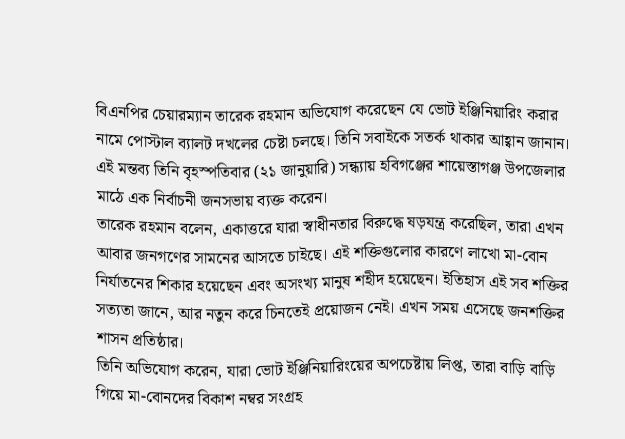বিএনপির চেয়ারম্যান তারেক রহমান অভিযোগ করেছেন যে ভোট ইঞ্জিনিয়ারিং করার নামে পোস্টাল ব্যালট দখলের চেষ্টা চলছে। তিনি সবাইকে সতর্ক থাকার আহ্বান জানান। এই মন্তব্য তিনি বৃহস্পতিবার (২১ জানুয়ারি) সন্ধ্যায় হবিগঞ্জের শায়েস্তাগঞ্জ উপজেলার মাঠে এক নির্বাচনী জনসভায় ব্যক্ত করেন।
তারেক রহমান বলেন, একাত্তরে যারা স্বাধীনতার বিরুদ্ধে ষড়যন্ত্র করেছিল, তারা এখন আবার জনগণের সামনের আসতে চাইছে। এই শক্তিগুলোর কারণে লাখো মা-বোন নির্যাতনের শিকার হয়েছেন এবং অসংখ্য মানুষ শহীদ হয়েছেন। ইতিহাস এই সব শক্তির সত্যতা জানে, আর নতুন করে চিনতেই প্রয়োজন নেই। এখন সময় এসেছে জনশক্তির শাসন প্রতিষ্ঠার।
তিনি অভিযোগ করেন, যারা ভোট ইঞ্জিনিয়ারিংয়ের অপচেষ্টায় লিপ্ত, তারা বাড়ি বাড়ি গিয়ে মা-বোনদের বিকাশ নম্বর সংগ্রহ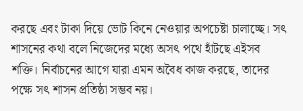করছে এবং টাকা দিয়ে ভোট কিনে নেওয়ার অপচেষ্টা চালাচ্ছে। সৎ শাসনের কথা বলে নিজেদের মধ্যে অসৎ পথে হাঁটছে এইসব শক্তি। নির্বাচনের আগে যারা এমন অবৈধ কাজ করছে, তাদের পক্ষে সৎ শাসন প্রতিষ্ঠা সম্ভব নয়।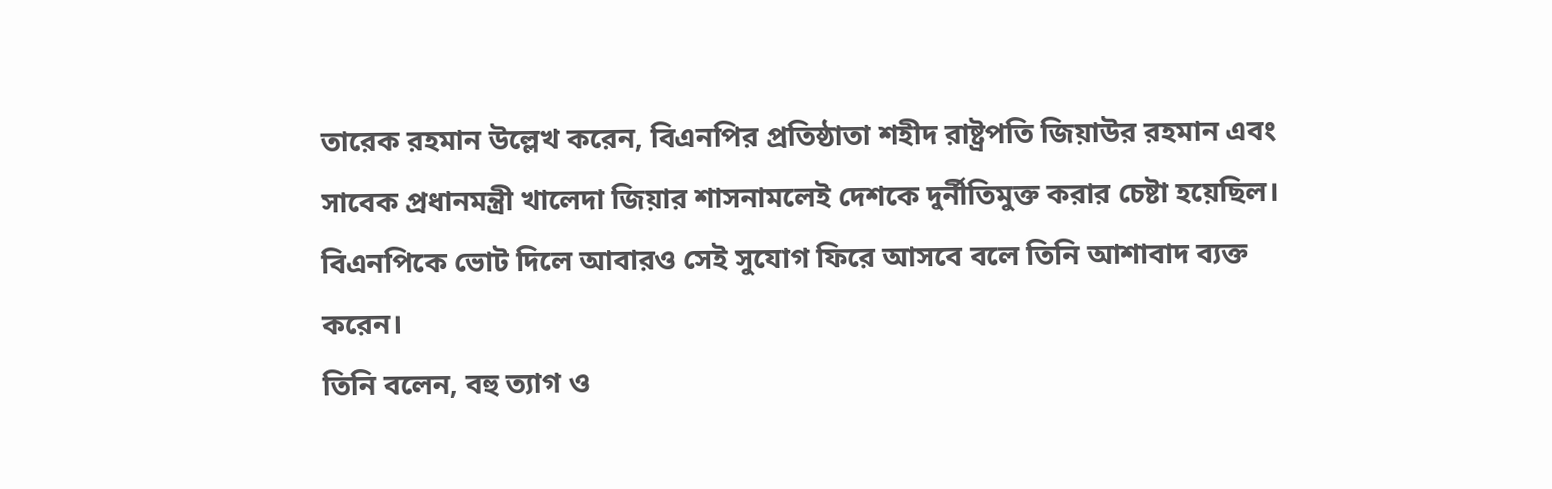তারেক রহমান উল্লেখ করেন, বিএনপির প্রতিষ্ঠাতা শহীদ রাষ্ট্রপতি জিয়াউর রহমান এবং সাবেক প্রধানমন্ত্রী খালেদা জিয়ার শাসনামলেই দেশকে দুর্নীতিমুক্ত করার চেষ্টা হয়েছিল। বিএনপিকে ভোট দিলে আবারও সেই সুযোগ ফিরে আসবে বলে তিনি আশাবাদ ব্যক্ত করেন।
তিনি বলেন, বহু ত্যাগ ও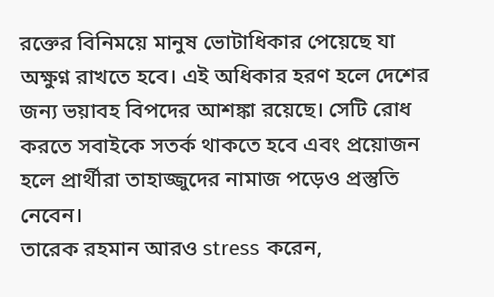রক্তের বিনিময়ে মানুষ ভোটাধিকার পেয়েছে যা অক্ষুণ্ন রাখতে হবে। এই অধিকার হরণ হলে দেশের জন্য ভয়াবহ বিপদের আশঙ্কা রয়েছে। সেটি রোধ করতে সবাইকে সতর্ক থাকতে হবে এবং প্রয়োজন হলে প্রার্থীরা তাহাজ্জুদের নামাজ পড়েও প্রস্তুতি নেবেন।
তারেক রহমান আরও stress করেন,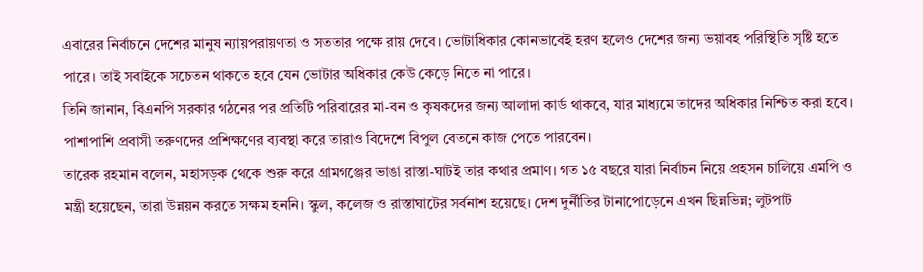এবারের নির্বাচনে দেশের মানুষ ন্যায়পরায়ণতা ও সততার পক্ষে রায় দেবে। ভোটাধিকার কোনভাবেই হরণ হলেও দেশের জন্য ভয়াবহ পরিস্থিতি সৃষ্টি হতে পারে। তাই সবাইকে সচেতন থাকতে হবে যেন ভোটার অধিকার কেউ কেড়ে নিতে না পারে।
তিনি জানান, বিএনপি সরকার গঠনের পর প্রতিটি পরিবারের মা-বন ও কৃষকদের জন্য আলাদা কার্ড থাকবে, যার মাধ্যমে তাদের অধিকার নিশ্চিত করা হবে। পাশাপাশি প্রবাসী তরুণদের প্রশিক্ষণের ব্যবস্থা করে তারাও বিদেশে বিপুল বেতনে কাজ পেতে পারবেন।
তারেক রহমান বলেন, মহাসড়ক থেকে শুরু করে গ্রামগঞ্জের ভাঙা রাস্তা-ঘাটই তার কথার প্রমাণ। গত ১৫ বছরে যারা নির্বাচন নিয়ে প্রহসন চালিয়ে এমপি ও মন্ত্রী হয়েছেন, তারা উন্নয়ন করতে সক্ষম হননি। স্কুল, কলেজ ও রাস্তাঘাটের সর্বনাশ হয়েছে। দেশ দুর্নীতির টানাপোড়েনে এখন ছিন্নভিন্ন; লুটপাট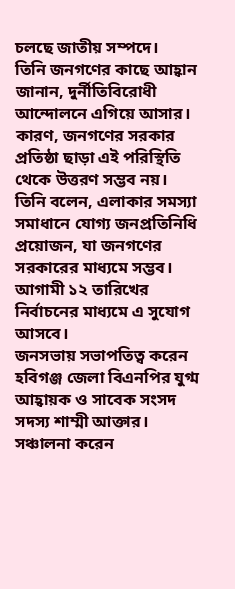চলছে জাতীয় সম্পদে।
তিনি জনগণের কাছে আহ্বান জানান, দুর্নীতিবিরোধী আন্দোলনে এগিয়ে আসার। কারণ, জনগণের সরকার প্রতিষ্ঠা ছাড়া এই পরিস্থিতি থেকে উত্তরণ সম্ভব নয়। তিনি বলেন, এলাকার সমস্যা সমাধানে যোগ্য জনপ্রতিনিধি প্রয়োজন, যা জনগণের সরকারের মাধ্যমে সম্ভব। আগামী ১২ তারিখের নির্বাচনের মাধ্যমে এ সুযোগ আসবে।
জনসভায় সভাপতিত্ব করেন হবিগঞ্জ জেলা বিএনপির যুগ্ম আহ্বায়ক ও সাবেক সংসদ সদস্য শাম্মী আক্তার। সঞ্চালনা করেন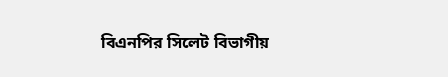বিএনপির সিলেট বিভাগীয়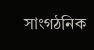সাংগঠনিক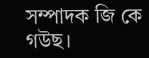সম্পাদক জি কে গউছ।